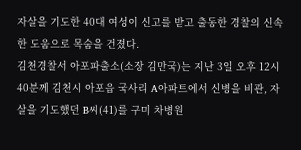자살을 기도한 40대 여성이 신고를 받고 출동한 경찰의 신속한 도움으로 목숨을 건졌다.
김천경찰서 아포파출소(소장 김만국)는 지난 3일 오후 12시 40분께 김천시 아포읍 국사리 A아파트에서 신병을 비관, 자살을 기도했던 B씨(41)를 구미 차병원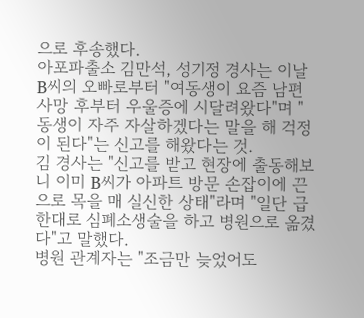으로 후송했다.
아포파출소 김만석, 성기정 경사는 이날 B씨의 오빠로부터 "여동생이 요즘 남편 사망 후부터 우울증에 시달려왔다"며 "동생이 자주 자살하겠다는 말을 해 걱정이 된다"는 신고를 해왔다는 것.
김 경사는 "신고를 받고 현장에 출동해보니 이미 B씨가 아파트 방문 손잡이에 끈으로 목을 매 실신한 상태"라며 "일단 급한대로 심폐소생술을 하고 병원으로 옮겼다"고 말했다.
병원 관계자는 "조금만 늦었어도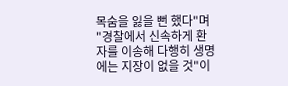목숨을 잃을 뻔 했다"며 "경찰에서 신속하게 환자를 이송해 다행히 생명에는 지장이 없을 것"이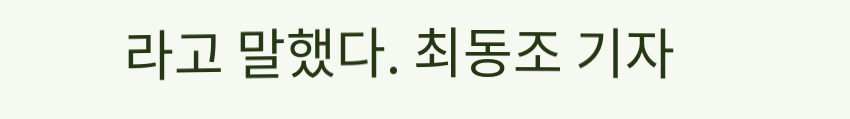라고 말했다. 최동조 기자